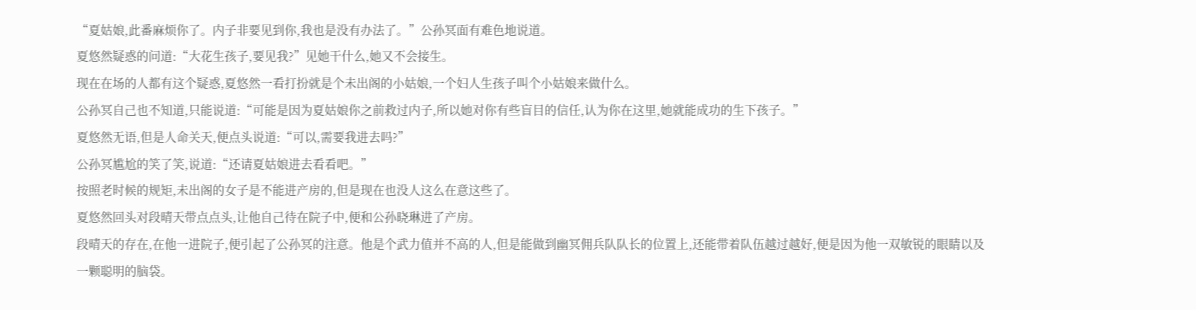“夏姑娘,此番麻烦你了。内子非要见到你,我也是没有办法了。”公孙冥面有难色地说道。
夏悠然疑惑的问道:“大花生孩子,要见我?”见她干什么,她又不会接生。
现在在场的人都有这个疑惑,夏悠然一看打扮就是个未出阁的小姑娘,一个妇人生孩子叫个小姑娘来做什么。
公孙冥自己也不知道,只能说道:“可能是因为夏姑娘你之前救过内子,所以她对你有些盲目的信任,认为你在这里,她就能成功的生下孩子。”
夏悠然无语,但是人命关天,便点头说道:“可以,需要我进去吗?”
公孙冥尴尬的笑了笑,说道:“还请夏姑娘进去看看吧。”
按照老时候的规矩,未出阁的女子是不能进产房的,但是现在也没人这么在意这些了。
夏悠然回头对段晴天带点点头,让他自己待在院子中,便和公孙晓琳进了产房。
段晴天的存在,在他一进院子,便引起了公孙冥的注意。他是个武力值并不高的人,但是能做到幽冥佣兵队队长的位置上,还能带着队伍越过越好,便是因为他一双敏锐的眼睛以及一颗聪明的脑袋。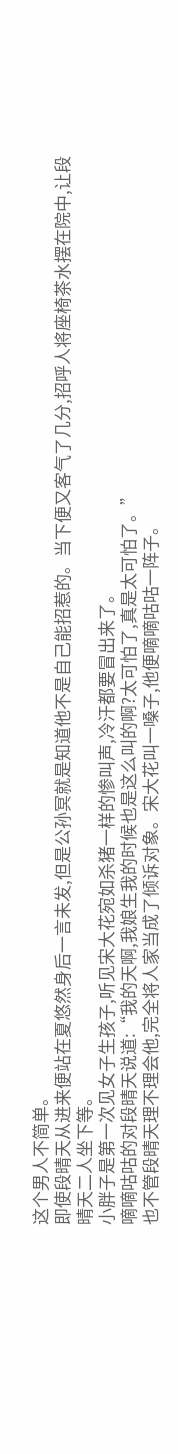这个男人不简单。
即使段晴天从进来便站在夏悠然身后一言未发,但是公孙冥就是知道他不是自己能招惹的。当下便又客气了几分,招呼人将座椅茶水摆在院中,让段晴天二人坐下等。
小胖子是第一次见女子生孩子,听见宋大花宛如杀猪一样的惨叫声,冷汗都要冒出来了。
嘀嘀咕咕的对段晴天说道:“我的天啊,我娘生我的时候也是这么叫的啊?太可怕了,真是太可怕了。”
也不管段晴天理不理会他,完全将人家当成了倾诉对象。宋大花叫一嗓子,他便嘀嘀咕咕一阵子。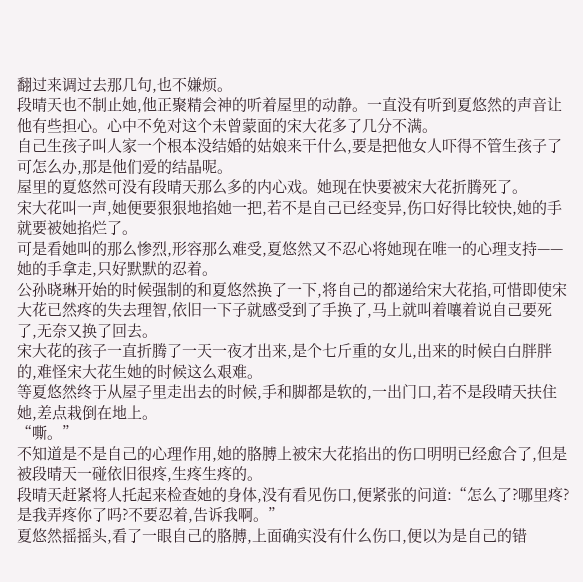翻过来调过去那几句,也不嫌烦。
段晴天也不制止她,他正聚精会神的听着屋里的动静。一直没有听到夏悠然的声音让他有些担心。心中不免对这个未曾蒙面的宋大花多了几分不满。
自己生孩子叫人家一个根本没结婚的姑娘来干什么,要是把他女人吓得不管生孩子了可怎么办,那是他们爱的结晶呢。
屋里的夏悠然可没有段晴天那么多的内心戏。她现在快要被宋大花折腾死了。
宋大花叫一声,她便要狠狠地掐她一把,若不是自己已经变异,伤口好得比较快,她的手就要被她掐烂了。
可是看她叫的那么惨烈,形容那么难受,夏悠然又不忍心将她现在唯一的心理支持——她的手拿走,只好默默的忍着。
公孙晓琳开始的时候强制的和夏悠然换了一下,将自己的都递给宋大花掐,可惜即使宋大花已然疼的失去理智,依旧一下子就感受到了手换了,马上就叫着嚷着说自己要死了,无奈又换了回去。
宋大花的孩子一直折腾了一天一夜才出来,是个七斤重的女儿,出来的时候白白胖胖的,难怪宋大花生她的时候这么艰难。
等夏悠然终于从屋子里走出去的时候,手和脚都是软的,一出门口,若不是段晴天扶住她,差点栽倒在地上。
“嘶。”
不知道是不是自己的心理作用,她的胳膊上被宋大花掐出的伤口明明已经愈合了,但是被段晴天一碰依旧很疼,生疼生疼的。
段晴天赶紧将人托起来检查她的身体,没有看见伤口,便紧张的问道:“怎么了?哪里疼?是我弄疼你了吗?不要忍着,告诉我啊。”
夏悠然摇摇头,看了一眼自己的胳膊,上面确实没有什么伤口,便以为是自己的错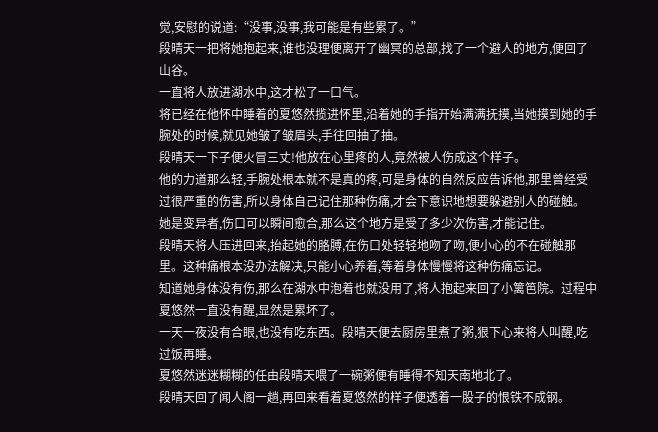觉,安慰的说道:“没事,没事,我可能是有些累了。”
段晴天一把将她抱起来,谁也没理便离开了幽冥的总部,找了一个避人的地方,便回了山谷。
一直将人放进湖水中,这才松了一口气。
将已经在他怀中睡着的夏悠然揽进怀里,沿着她的手指开始满满抚摸,当她摸到她的手腕处的时候,就见她皱了皱眉头,手往回抽了抽。
段晴天一下子便火冒三丈!他放在心里疼的人,竟然被人伤成这个样子。
他的力道那么轻,手腕处根本就不是真的疼,可是身体的自然反应告诉他,那里曾经受过很严重的伤害,所以身体自己记住那种伤痛,才会下意识地想要躲避别人的碰触。
她是变异者,伤口可以瞬间愈合,那么这个地方是受了多少次伤害,才能记住。
段晴天将人压进回来,抬起她的胳膊,在伤口处轻轻地吻了吻,便小心的不在碰触那里。这种痛根本没办法解决,只能小心养着,等着身体慢慢将这种伤痛忘记。
知道她身体没有伤,那么在湖水中泡着也就没用了,将人抱起来回了小篱笆院。过程中夏悠然一直没有醒,显然是累坏了。
一天一夜没有合眼,也没有吃东西。段晴天便去厨房里煮了粥,狠下心来将人叫醒,吃过饭再睡。
夏悠然迷迷糊糊的任由段晴天喂了一碗粥便有睡得不知天南地北了。
段晴天回了闻人阁一趟,再回来看着夏悠然的样子便透着一股子的恨铁不成钢。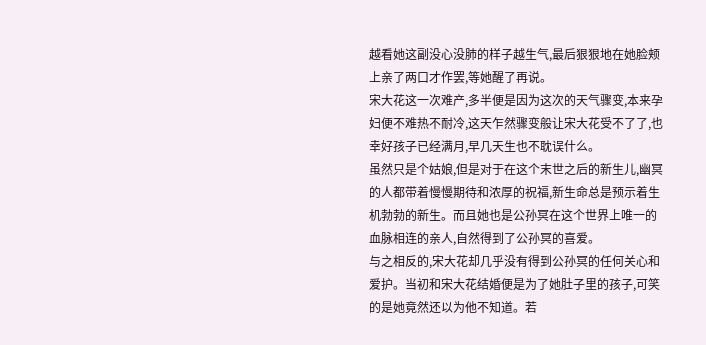越看她这副没心没肺的样子越生气,最后狠狠地在她脸颊上亲了两口才作罢,等她醒了再说。
宋大花这一次难产,多半便是因为这次的天气骤变,本来孕妇便不难热不耐冷,这天乍然骤变般让宋大花受不了了,也幸好孩子已经满月,早几天生也不耽误什么。
虽然只是个姑娘,但是对于在这个末世之后的新生儿,幽冥的人都带着慢慢期待和浓厚的祝福,新生命总是预示着生机勃勃的新生。而且她也是公孙冥在这个世界上唯一的血脉相连的亲人,自然得到了公孙冥的喜爱。
与之相反的,宋大花却几乎没有得到公孙冥的任何关心和爱护。当初和宋大花结婚便是为了她肚子里的孩子,可笑的是她竟然还以为他不知道。若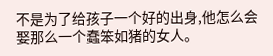不是为了给孩子一个好的出身,他怎么会娶那么一个蠢笨如猪的女人。